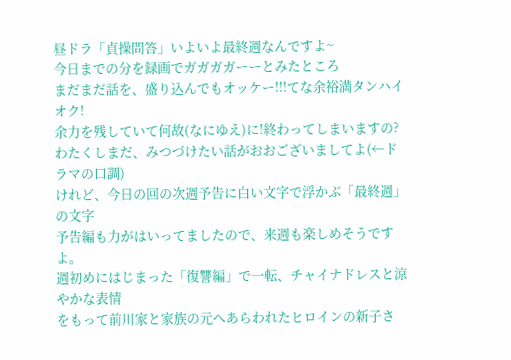昼ドラ「貞操問答」いよいよ最終週なんですよ~
今日までの分を録画でガガガガーーとみたところ
まだまだ話を、盛り込んでもオッケー!!!てな余裕満タンハイオク!
余力を残していて何故(なにゆえ)に!終わってしまいますの?
わたくしまだ、みつづけたい話がおおございましてよ(←ドラマの口調)
けれど、今日の回の次週予告に白い文字で浮かぶ「最終週」の文字
予告編も力がはいってましたので、来週も楽しめそうですよ。
週初めにはじまった「復讐編」で一転、チャイナドレスと涼やかな表情
をもって前川家と家族の元へあらわれたヒロインの新子さ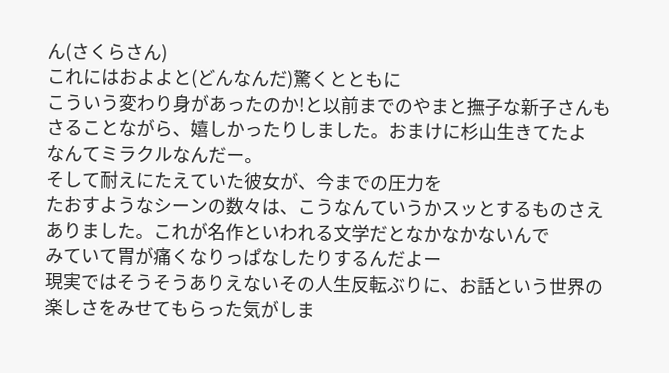ん(さくらさん)
これにはおよよと(どんなんだ)驚くとともに
こういう変わり身があったのか!と以前までのやまと撫子な新子さんも
さることながら、嬉しかったりしました。おまけに杉山生きてたよ
なんてミラクルなんだー。
そして耐えにたえていた彼女が、今までの圧力を
たおすようなシーンの数々は、こうなんていうかスッとするものさえ
ありました。これが名作といわれる文学だとなかなかないんで
みていて胃が痛くなりっぱなしたりするんだよー
現実ではそうそうありえないその人生反転ぶりに、お話という世界の
楽しさをみせてもらった気がしま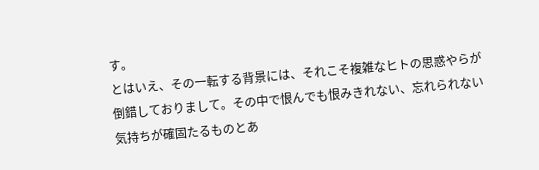す。
とはいえ、その一転する背景には、それこそ複雑なヒトの思惑やらが
倒錯しておりまして。その中で恨んでも恨みきれない、忘れられない
気持ちが確固たるものとあ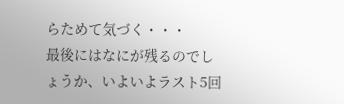らためて気づく・・・
最後にはなにが残るのでしょうか、いよいよラスト5回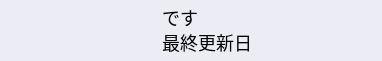です
最終更新日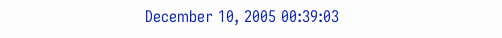December 10, 2005 00:39:03